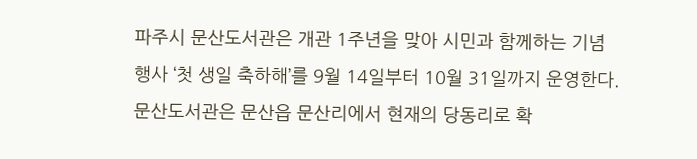파주시 문산도서관은 개관 1주년을 맞아 시민과 함께하는 기념행사 ‘첫 생일 축하해’를 9월 14일부터 10월 31일까지 운영한다.
문산도서관은 문산읍 문산리에서 현재의 당동리로 확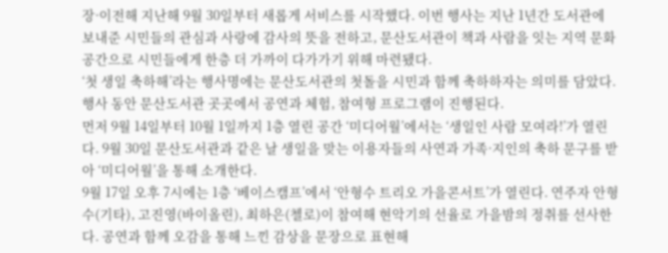장·이전해 지난해 9월 30일부터 새롭게 서비스를 시작했다. 이번 행사는 지난 1년간 도서관에 보내준 시민들의 관심과 사랑에 감사의 뜻을 전하고, 문산도서관이 책과 사람을 잇는 지역 문화공간으로 시민들에게 한층 더 가까이 다가가기 위해 마련됐다.
‘첫 생일 축하해’라는 행사명에는 문산도서관의 첫돌을 시민과 함께 축하하자는 의미를 담았다. 행사 동안 문산도서관 곳곳에서 공연과 체험, 참여형 프로그램이 진행된다.
먼저 9월 14일부터 10월 1일까지 1층 열린 공간 ‘미디어월’에서는 ‘생일인 사람 모여라!’가 열린다. 9월 30일 문산도서관과 같은 날 생일을 맞는 이용자들의 사연과 가족·지인의 축하 문구를 받아 ‘미디어월’을 통해 소개한다.
9월 17일 오후 7시에는 1층 ‘베이스캠프’에서 ‘안형수 트리오 가을콘서트’가 열린다. 연주자 안형수(기타), 고진영(바이올린), 최하은(첼로)이 참여해 현악기의 선율로 가을밤의 정취를 선사한다. 공연과 함께 오감을 통해 느낀 감상을 문장으로 표현해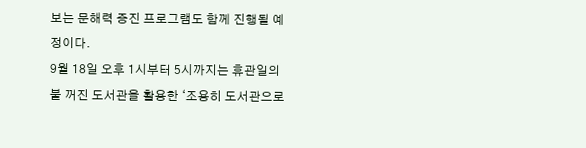보는 문해력 증진 프로그램도 함께 진행될 예정이다.
9월 18일 오후 1시부터 5시까지는 휴관일의 불 꺼진 도서관을 활용한 ‘조용히 도서관으로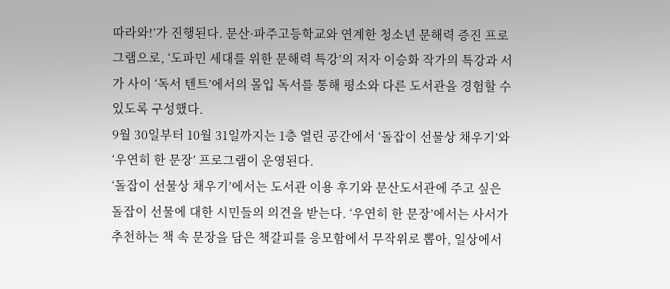따라와!’가 진행된다. 문산·파주고등학교와 연계한 청소년 문해력 증진 프로그램으로, ‘도파민 세대를 위한 문해력 특강’의 저자 이승화 작가의 특강과 서가 사이 ‘독서 텐트’에서의 몰입 독서를 통해 평소와 다른 도서관을 경험할 수 있도록 구성했다.
9월 30일부터 10월 31일까지는 1층 열린 공간에서 ‘돌잡이 선물상 채우기’와 ‘우연히 한 문장’ 프로그램이 운영된다.
‘돌잡이 선물상 채우기’에서는 도서관 이용 후기와 문산도서관에 주고 싶은 돌잡이 선물에 대한 시민들의 의견을 받는다. ‘우연히 한 문장’에서는 사서가 추천하는 책 속 문장을 담은 책갈피를 응모함에서 무작위로 뽑아, 일상에서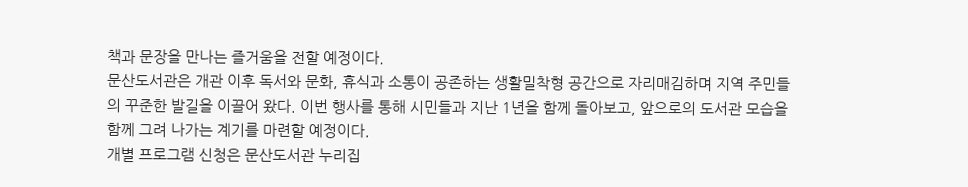책과 문장을 만나는 즐거움을 전할 예정이다.
문산도서관은 개관 이후 독서와 문화, 휴식과 소통이 공존하는 생활밀착형 공간으로 자리매김하며 지역 주민들의 꾸준한 발길을 이끌어 왔다. 이번 행사를 통해 시민들과 지난 1년을 함께 돌아보고, 앞으로의 도서관 모습을 함께 그려 나가는 계기를 마련할 예정이다.
개별 프로그램 신청은 문산도서관 누리집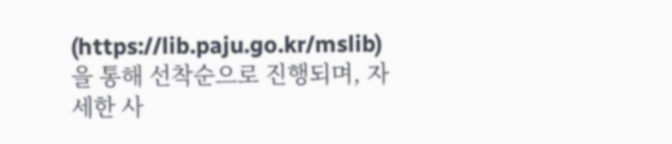(https://lib.paju.go.kr/mslib)을 통해 선착순으로 진행되며, 자세한 사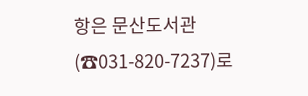항은 문산도서관(☎031-820-7237)로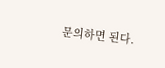문의하면 된다.